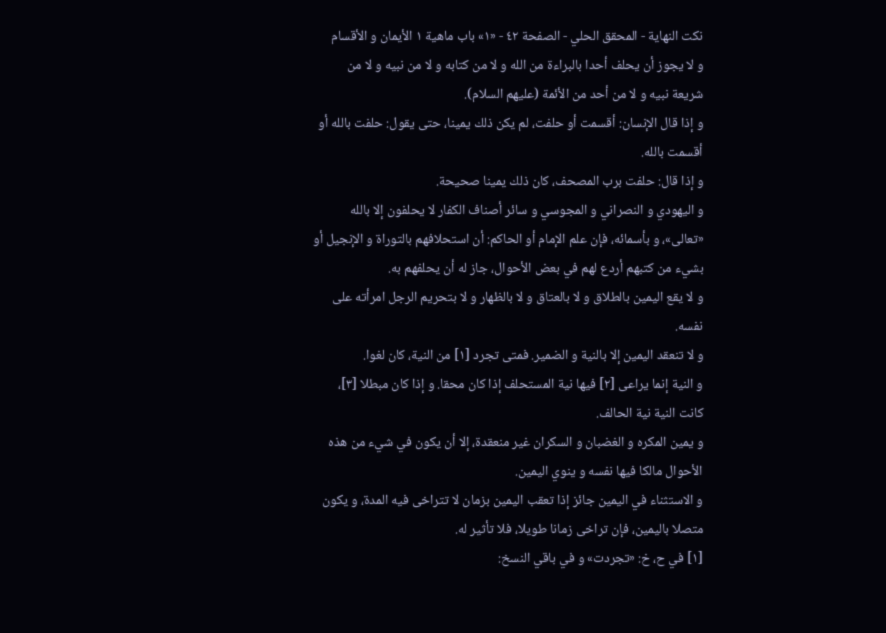نكت النهاية - المحقق الحلي - الصفحة ٤٢ - «١» باب ماهية ١ الأيمان و الأقسام
و لا يجوز أن يحلف أحدا بالبراءة من الله و لا من كتابه و لا من نبيه و لا من شريعة نبيه و لا من أحد من الأئمة (عليهم السلام).
و إذا قال الإنسان: أقسمت أو حلفت، لم يكن ذلك يمينا، حتى يقول: حلفت بالله أو أقسمت بالله.
و إذا قال: حلفت برب المصحف، كان ذلك يمينا صحيحة.
و اليهودي و النصراني و المجوسي و سائر أصناف الكفار لا يحلفون إلا بالله «تعالى»، و بأسمائه، فإن علم الإمام أو الحاكم: أن استحلافهم بالتوراة و الإنجيل أو بشيء من كتبهم أردع لهم في بعض الأحوال، جاز له أن يحلفهم به.
و لا يقع اليمين بالطلاق و لا بالعتاق و لا بالظهار و لا بتحريم الرجل امرأته على نفسه.
و لا تنعقد اليمين إلا بالنية و الضمير. فمتى تجرد [١] من النية، كان لغوا.
و النية إنما يراعى [٢] فيها نية المستحلف إذا كان محقا. و إذا كان مبطلا [٣]، كانت النية نية الحالف.
و يمين المكره و الغضبان و السكران غير منعقدة، إلا أن يكون في شيء من هذه الأحوال مالكا فيها نفسه و ينوي اليمين.
و الاستثناء في اليمين جائز إذا تعقب اليمين بزمان لا تتراخى فيه المدة، و يكون متصلا باليمين، فإن تراخى زمانا طويلا، فلا تأثير له.
[١] في ح، خ: «تجردت» و في باقي النسخ: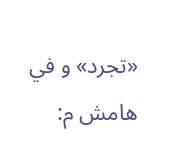«تجرد» و في هامش م: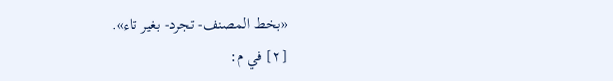«بخط المصنف- تجرد- بغير تاء».
[٢] في م: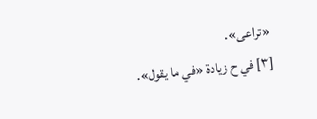«تراعى».
[٣] في ح زيادة «في ما يقول».